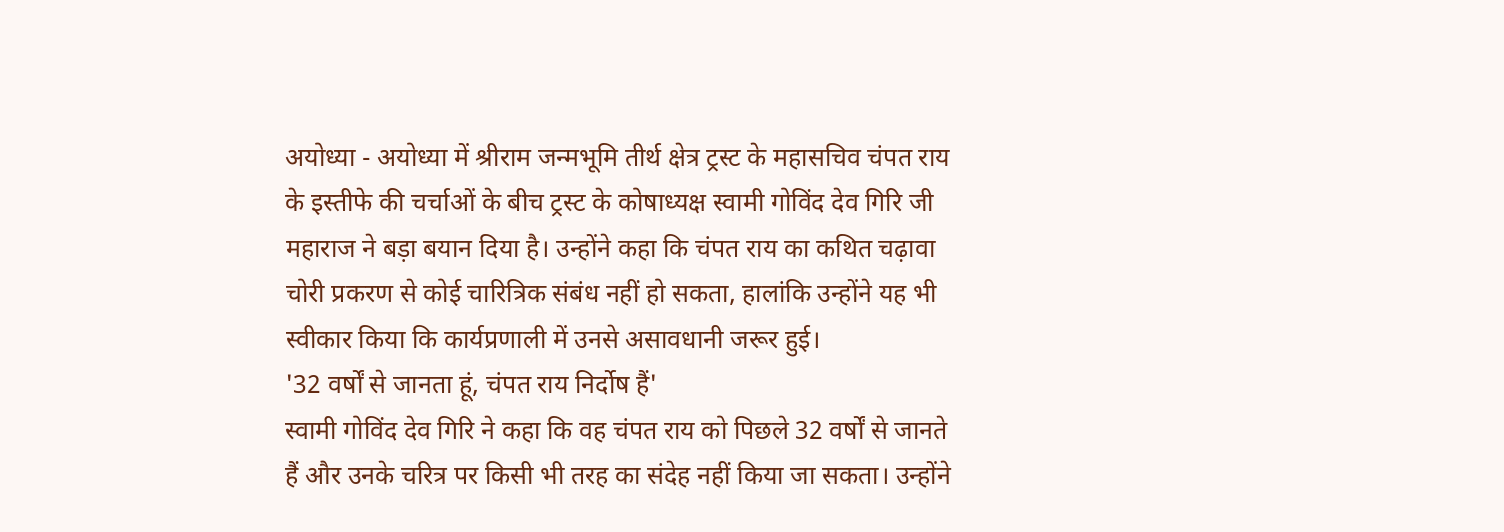अयोध्या - अयोध्या में श्रीराम जन्मभूमि तीर्थ क्षेत्र ट्रस्ट के महासचिव चंपत राय के इस्तीफे की चर्चाओं के बीच ट्रस्ट के कोषाध्यक्ष स्वामी गोविंद देव गिरि जी महाराज ने बड़ा बयान दिया है। उन्होंने कहा कि चंपत राय का कथित चढ़ावा चोरी प्रकरण से कोई चारित्रिक संबंध नहीं हो सकता, हालांकि उन्होंने यह भी स्वीकार किया कि कार्यप्रणाली में उनसे असावधानी जरूर हुई।
'32 वर्षों से जानता हूं, चंपत राय निर्दोष हैं'
स्वामी गोविंद देव गिरि ने कहा कि वह चंपत राय को पिछले 32 वर्षों से जानते हैं और उनके चरित्र पर किसी भी तरह का संदेह नहीं किया जा सकता। उन्होंने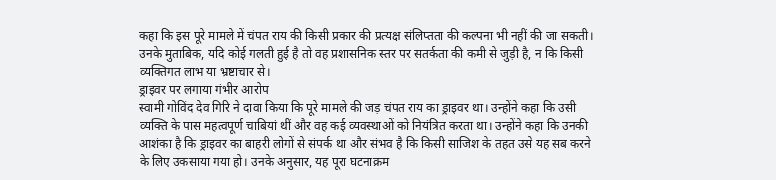कहा कि इस पूरे मामले में चंपत राय की किसी प्रकार की प्रत्यक्ष संलिप्तता की कल्पना भी नहीं की जा सकती। उनके मुताबिक, यदि कोई गलती हुई है तो वह प्रशासनिक स्तर पर सतर्कता की कमी से जुड़ी है, न कि किसी व्यक्तिगत लाभ या भ्रष्टाचार से।
ड्राइवर पर लगाया गंभीर आरोप
स्वामी गोविंद देव गिरि ने दावा किया कि पूरे मामले की जड़ चंपत राय का ड्राइवर था। उन्होंने कहा कि उसी व्यक्ति के पास महत्वपूर्ण चाबियां थीं और वह कई व्यवस्थाओं को नियंत्रित करता था। उन्होंने कहा कि उनकी आशंका है कि ड्राइवर का बाहरी लोगों से संपर्क था और संभव है कि किसी साजिश के तहत उसे यह सब करने के लिए उकसाया गया हो। उनके अनुसार, यह पूरा घटनाक्रम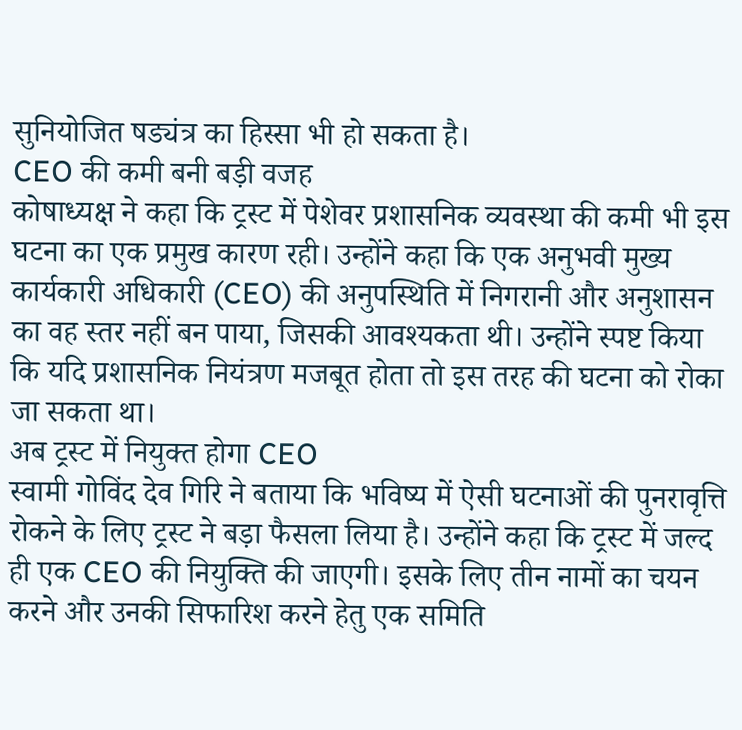सुनियोजित षड्यंत्र का हिस्सा भी हो सकता है।
CEO की कमी बनी बड़ी वजह
कोषाध्यक्ष ने कहा कि ट्रस्ट में पेशेवर प्रशासनिक व्यवस्था की कमी भी इस घटना का एक प्रमुख कारण रही। उन्होंने कहा कि एक अनुभवी मुख्य कार्यकारी अधिकारी (CEO) की अनुपस्थिति में निगरानी और अनुशासन का वह स्तर नहीं बन पाया, जिसकी आवश्यकता थी। उन्होंने स्पष्ट किया कि यदि प्रशासनिक नियंत्रण मजबूत होता तो इस तरह की घटना को रोका जा सकता था।
अब ट्रस्ट में नियुक्त होगा CEO
स्वामी गोविंद देव गिरि ने बताया कि भविष्य में ऐसी घटनाओं की पुनरावृत्ति रोकने के लिए ट्रस्ट ने बड़ा फैसला लिया है। उन्होंने कहा कि ट्रस्ट में जल्द ही एक CEO की नियुक्ति की जाएगी। इसके लिए तीन नामों का चयन करने और उनकी सिफारिश करने हेतु एक समिति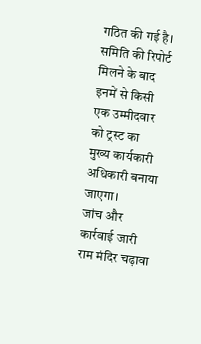गठित की गई है। समिति की रिपोर्ट मिलने के बाद इनमें से किसी एक उम्मीदवार को ट्रस्ट का मुख्य कार्यकारी अधिकारी बनाया जाएगा।
जांच और कार्रवाई जारी
राम मंदिर चढ़ावा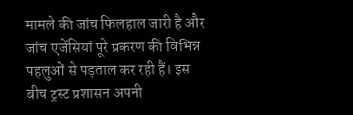मामले की जांच फिलहाल जारी है और जांच एजेंसियां पूरे प्रकरण की विभिन्न पहलुओं से पड़ताल कर रही हैं। इस बीच ट्रस्ट प्रशासन अपनी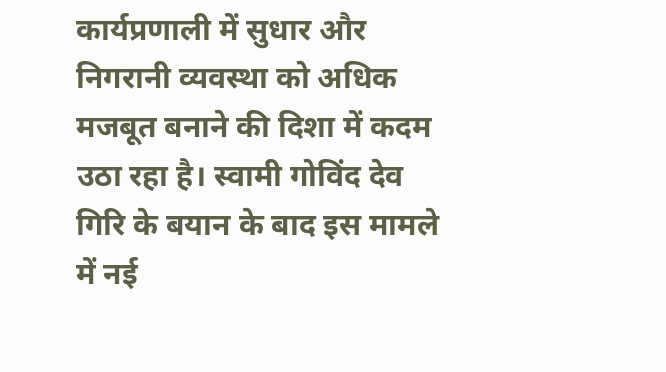कार्यप्रणाली में सुधार और निगरानी व्यवस्था को अधिक मजबूत बनाने की दिशा में कदम उठा रहा है। स्वामी गोविंद देव गिरि के बयान के बाद इस मामले में नई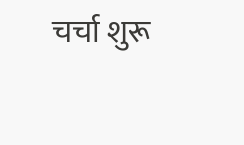चर्चा शुरू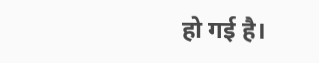हो गई है।